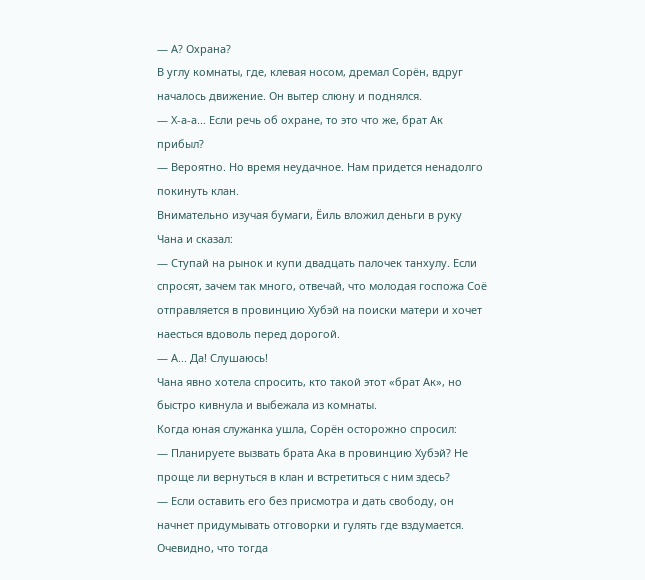— А? Охрана?
В углу комнаты, где, клевая носом, дремал Сорён, вдруг началось движение. Он вытер слюну и поднялся.
— Х-а-а... Если речь об охране, то это что же, брат Ак прибыл?
— Вероятно. Но время неудачное. Нам придется ненадолго покинуть клан.
Внимательно изучая бумаги, Ёиль вложил деньги в руку Чана и сказал:
— Ступай на рынок и купи двадцать палочек танхулу. Если спросят, зачем так много, отвечай, что молодая госпожа Соё отправляется в провинцию Хубэй на поиски матери и хочет наесться вдоволь перед дорогой.
— А... Да! Слушаюсь!
Чана явно хотела спросить, кто такой этот «брат Ак», но быстро кивнула и выбежала из комнаты.
Когда юная служанка ушла, Сорён осторожно спросил:
— Планируете вызвать брата Ака в провинцию Хубэй? Не проще ли вернуться в клан и встретиться с ним здесь?
— Если оставить его без присмотра и дать свободу, он начнет придумывать отговорки и гулять где вздумается. Очевидно, что тогда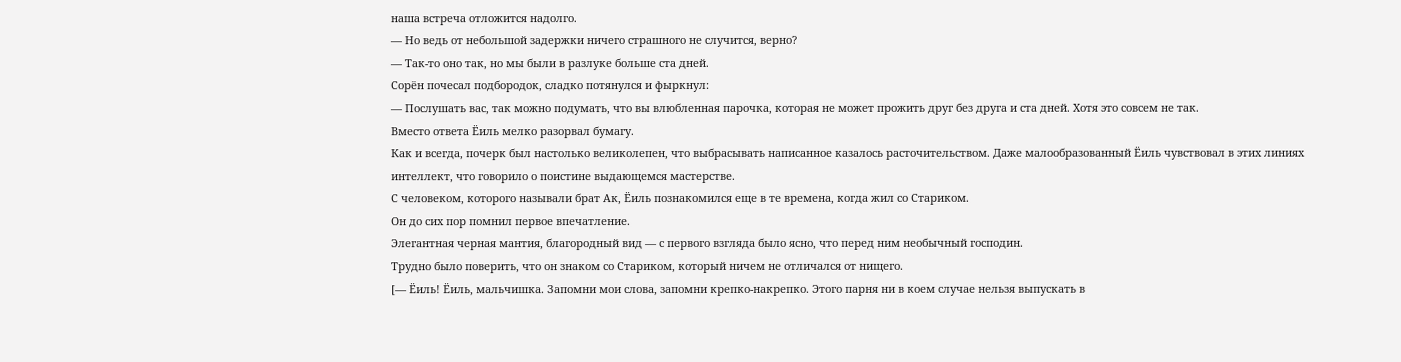наша встреча отложится надолго.
— Но ведь от небольшой задержки ничего страшного не случится, верно?
— Так-то оно так, но мы были в разлуке больше ста дней.
Сорён почесал подбородок, сладко потянулся и фыркнул:
— Послушать вас, так можно подумать, что вы влюбленная парочка, которая не может прожить друг без друга и ста дней. Хотя это совсем не так.
Вместо ответа Ёиль мелко разорвал бумагу.
Как и всегда, почерк был настолько великолепен, что выбрасывать написанное казалось расточительством. Даже малообразованный Ёиль чувствовал в этих линиях интеллект, что говорило о поистине выдающемся мастерстве.
С человеком, которого называли брат Ак, Ёиль познакомился еще в те времена, когда жил со Стариком.
Он до сих пор помнил первое впечатление.
Элегантная черная мантия, благородный вид — с первого взгляда было ясно, что перед ним необычный господин.
Трудно было поверить, что он знаком со Стариком, который ничем не отличался от нищего.
[— Ёиль! Ёиль, мальчишка. Запомни мои слова, запомни крепко-накрепко. Этого парня ни в коем случае нельзя выпускать в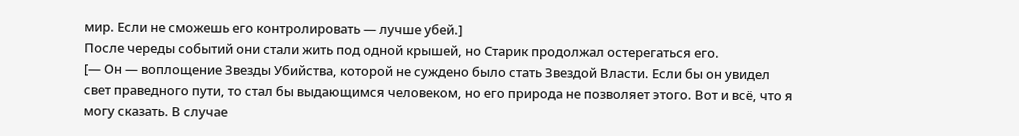мир. Если не сможешь его контролировать — лучше убей.]
После череды событий они стали жить под одной крышей, но Старик продолжал остерегаться его.
[— Он — воплощение Звезды Убийства, которой не суждено было стать Звездой Власти. Если бы он увидел свет праведного пути, то стал бы выдающимся человеком, но его природа не позволяет этого. Вот и всё, что я могу сказать. В случае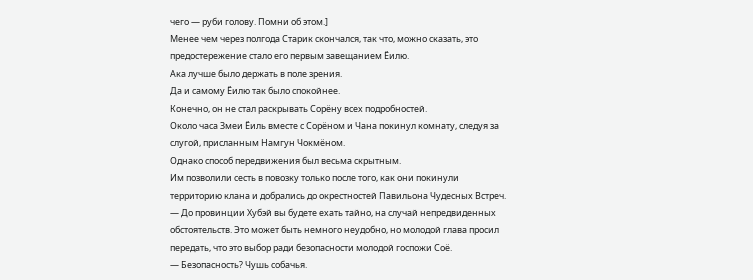чего — руби голову. Помни об этом.]
Менее чем через полгода Старик скончался, так что, можно сказать, это предостережение стало его первым завещанием Ёилю.
Ака лучше было держать в поле зрения.
Да и самому Ёилю так было спокойнее.
Конечно, он не стал раскрывать Сорёну всех подробностей.
Около часа Змеи Ёиль вместе с Сорёном и Чана покинул комнату, следуя за слугой, присланным Намгун Чокмёном.
Однако способ передвижения был весьма скрытным.
Им позволили сесть в повозку только после того, как они покинули территорию клана и добрались до окрестностей Павильона Чудесных Встреч.
— До провинции Хубэй вы будете ехать тайно, на случай непредвиденных обстоятельств. Это может быть немного неудобно, но молодой глава просил передать, что это выбор ради безопасности молодой госпожи Соё.
— Безопасность? Чушь собачья.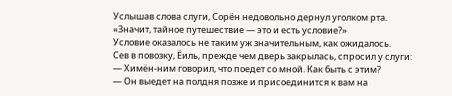Услышав слова слуги, Сорён недовольно дернул уголком рта.
«Значит, тайное путешествие — это и есть условие?»
Условие оказалось не таким уж значительным, как ожидалось.
Сев в повозку, Ёиль, прежде чем дверь закрылась, спросил у слуги:
— Химён-ним говорил, что поедет со мной. Как быть с этим?
— Он выедет на полдня позже и присоединится к вам на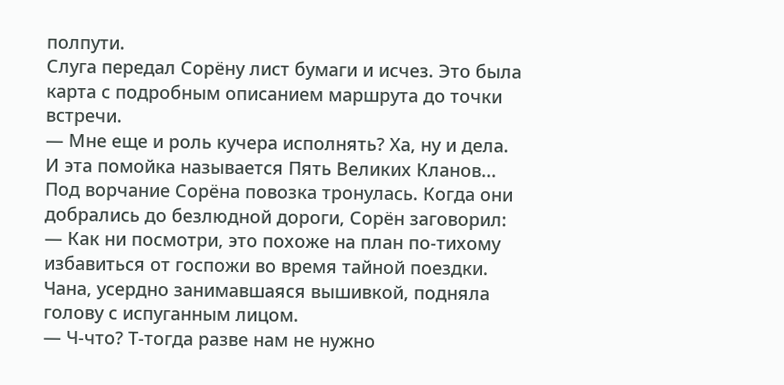полпути.
Слуга передал Сорёну лист бумаги и исчез. Это была карта с подробным описанием маршрута до точки встречи.
— Мне еще и роль кучера исполнять? Ха, ну и дела. И эта помойка называется Пять Великих Кланов...
Под ворчание Сорёна повозка тронулась. Когда они добрались до безлюдной дороги, Сорён заговорил:
— Как ни посмотри, это похоже на план по-тихому избавиться от госпожи во время тайной поездки.
Чана, усердно занимавшаяся вышивкой, подняла голову с испуганным лицом.
— Ч-что? Т-тогда разве нам не нужно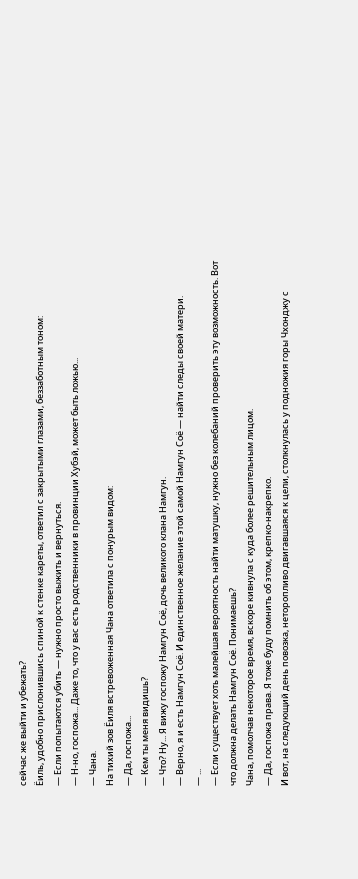сейчас же выйти и убежать?
Ёиль, удобно прислонившись спиной к стенке кареты, ответил с закрытыми глазами, беззаботным тоном:
— Если попытаются убить — нужно просто выжить и вернуться.
— Н-но, госпожа... Даже то, что у вас есть родственники в провинции Хубэй, может быть ложью...
— Чана.
На тихий зов Ёиля встревоженная Чана ответила с понурым видом:
— Да, госпожа...
— Кем ты меня видишь?
— Что? Ну... Я вижу госпожу Намгун Соё, дочь великого клана Намгун.
— Верно, я и есть Намгун Соё. И единственное желание этой самой Намгун Соё — найти следы своей матери.
— ...
— Если существует хоть малейшая вероятность найти матушку, нужно без колебаний проверить эту возможность. Вот что должна делать Намгун Соё. Понимаешь?
Чана, помолчав некоторое время, вскоре кивнула с куда более решительным лицом.
— Да, госпожа права. Я тоже буду помнить об этом, крепко-накрепко.
И вот, на следующий день повозка, неторопливо двигавшаяся к цели, столкнулась у подножия горы Чхонджу с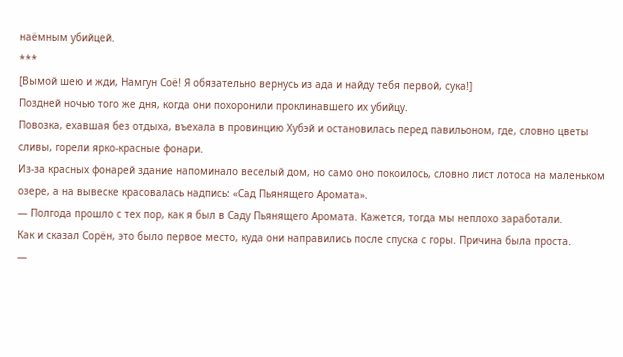наёмным убийцей.
***
[Вымой шею и жди, Намгун Соё! Я обязательно вернусь из ада и найду тебя первой, сука!]
Поздней ночью того же дня, когда они похоронили проклинавшего их убийцу.
Повозка, ехавшая без отдыха, въехала в провинцию Хубэй и остановилась перед павильоном, где, словно цветы сливы, горели ярко-красные фонари.
Из-за красных фонарей здание напоминало веселый дом, но само оно покоилось, словно лист лотоса на маленьком озере, а на вывеске красовалась надпись: «Сад Пьянящего Аромата».
— Полгода прошло с тех пор, как я был в Саду Пьянящего Аромата. Кажется, тогда мы неплохо заработали.
Как и сказал Сорён, это было первое место, куда они направились после спуска с горы. Причина была проста.
—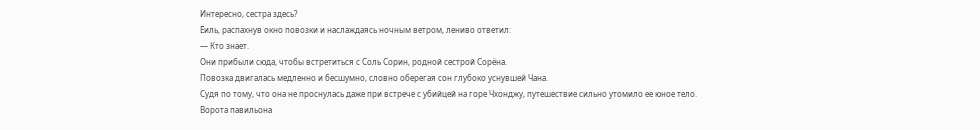Интересно, сестра здесь?
Ёиль, распахнув окно повозки и наслаждаясь ночным ветром, лениво ответил:
— Кто знает.
Они прибыли сюда, чтобы встретиться с Соль Сорин, родной сестрой Сорёна.
Повозка двигалась медленно и бесшумно, словно оберегая сон глубоко уснувшей Чана.
Судя по тому, что она не проснулась даже при встрече с убийцей на горе Чхонджу, путешествие сильно утомило ее юное тело.
Ворота павильона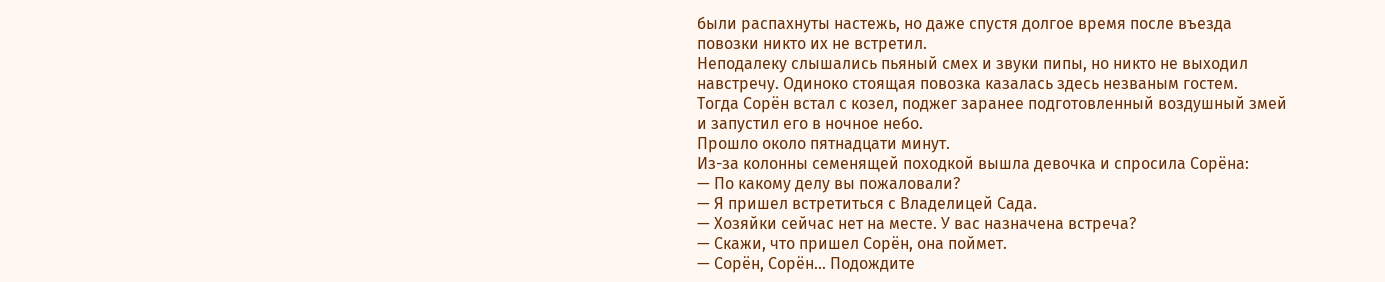были распахнуты настежь, но даже спустя долгое время после въезда повозки никто их не встретил.
Неподалеку слышались пьяный смех и звуки пипы, но никто не выходил навстречу. Одиноко стоящая повозка казалась здесь незваным гостем.
Тогда Сорён встал с козел, поджег заранее подготовленный воздушный змей и запустил его в ночное небо.
Прошло около пятнадцати минут.
Из-за колонны семенящей походкой вышла девочка и спросила Сорёна:
— По какому делу вы пожаловали?
— Я пришел встретиться с Владелицей Сада.
— Хозяйки сейчас нет на месте. У вас назначена встреча?
— Скажи, что пришел Сорён, она поймет.
— Сорён, Сорён... Подождите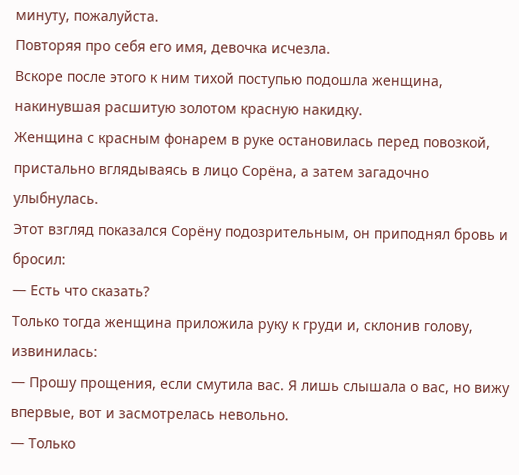минуту, пожалуйста.
Повторяя про себя его имя, девочка исчезла.
Вскоре после этого к ним тихой поступью подошла женщина, накинувшая расшитую золотом красную накидку.
Женщина с красным фонарем в руке остановилась перед повозкой, пристально вглядываясь в лицо Сорёна, а затем загадочно улыбнулась.
Этот взгляд показался Сорёну подозрительным, он приподнял бровь и бросил:
— Есть что сказать?
Только тогда женщина приложила руку к груди и, склонив голову, извинилась:
— Прошу прощения, если смутила вас. Я лишь слышала о вас, но вижу впервые, вот и засмотрелась невольно.
— Только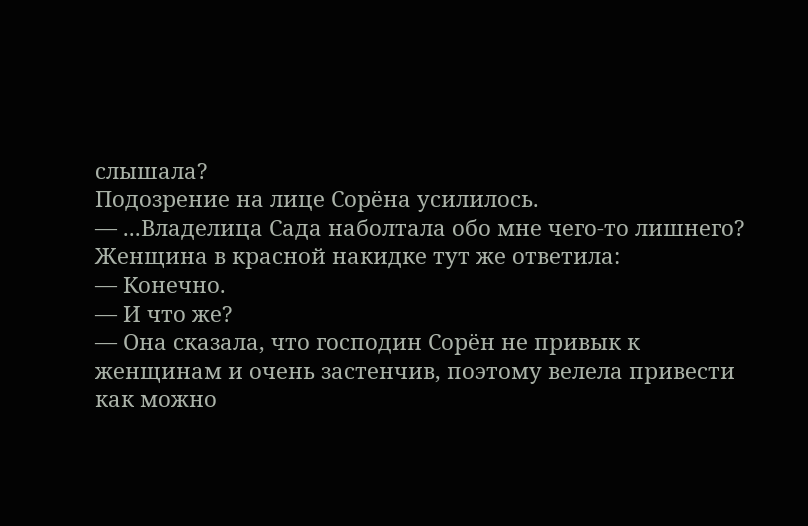слышала?
Подозрение на лице Сорёна усилилось.
— ...Владелица Сада наболтала обо мне чего-то лишнего?
Женщина в красной накидке тут же ответила:
— Конечно.
— И что же?
— Она сказала, что господин Сорён не привык к женщинам и очень застенчив, поэтому велела привести как можно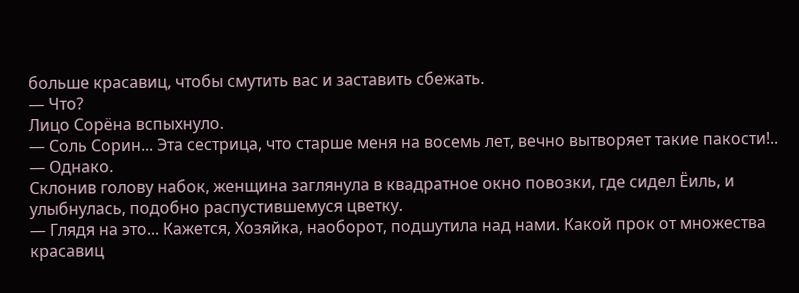больше красавиц, чтобы смутить вас и заставить сбежать.
— Что?
Лицо Сорёна вспыхнуло.
— Соль Сорин... Эта сестрица, что старше меня на восемь лет, вечно вытворяет такие пакости!..
— Однако.
Склонив голову набок, женщина заглянула в квадратное окно повозки, где сидел Ёиль, и улыбнулась, подобно распустившемуся цветку.
— Глядя на это... Кажется, Хозяйка, наоборот, подшутила над нами. Какой прок от множества красавиц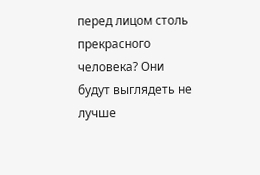перед лицом столь прекрасного человека? Они будут выглядеть не лучше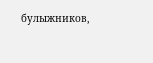булыжников,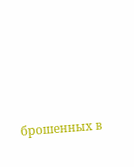брошенных в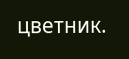цветник.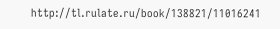http://tl.rulate.ru/book/138821/11016241